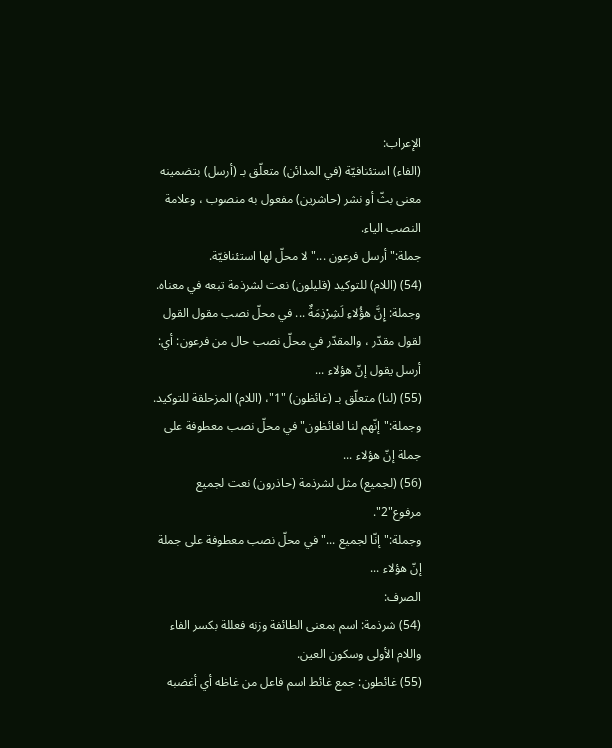الإعراب:
(الفاء) استئنافيّة (في المدائن) متعلّق بـ (أرسل) بتضمينه معنى بثّ أو نشر (حاشرين) مفعول به منصوب ، وعلامة النصب الياء.
جملة:"أرسل فرعون ..."لا محلّ لها استئنافيّة.
(54) (اللام) للتوكيد (قليلون) نعت لشرذمة تبعه في معناه.
وجملة: إِنَّ هؤُلاءِ لَشِرْذِمَةٌ ... في محلّ نصب مقول القول لقول مقدّر ، والمقدّر في محلّ نصب حال من فرعون: أي: أرسل يقول إنّ هؤلاء ...
(55) (لنا) متعلّق بـ (غائظون) "1"، (اللام) المزحلقة للتوكيد.
وجملة:"إنّهم لنا لغائظون"في محلّ نصب معطوفة على جملة إنّ هؤلاء ...
(56) (لجميع) مثل لشرذمة (حاذرون) نعت لجميع مرفوع"2".
وجملة:"إنّا لجميع ..."في محلّ نصب معطوفة على جملة إنّ هؤلاء ...
الصرف:
(54) شرذمة: اسم بمعنى الطائفة وزنه فعللة بكسر الفاء واللام الأولى وسكون العين.
(55) غائطون: جمع غائط اسم فاعل من غاظه أي أغضبه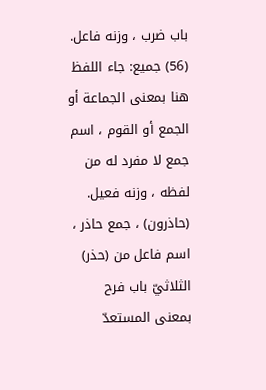باب ضرب ، وزنه فاعل.
(56) جميع: جاء اللفظ هنا بمعنى الجماعة أو الجمع أو القوم ، اسم جمع لا مفرد له من لفظه ، وزنه فعيل.
(حاذرون) ، جمع حاذر ، اسم فاعل من (حذر) الثلاثيّ باب فرح بمعنى المستعدّ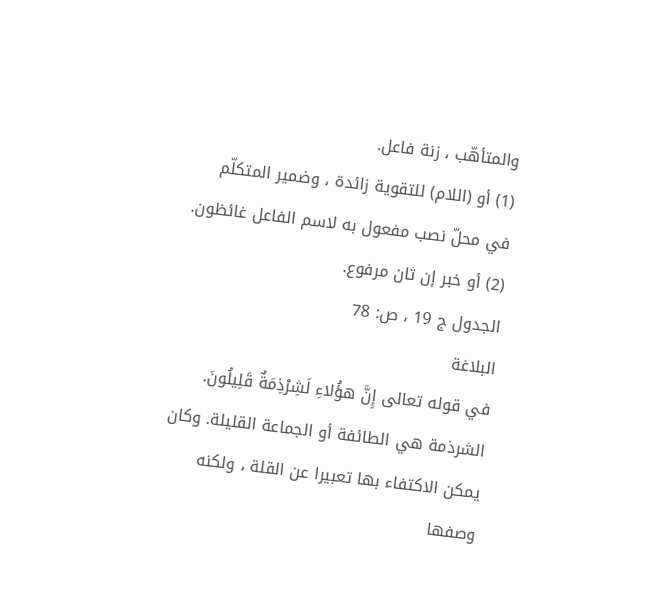والمتأهّب ، زنة فاعل.
(1) أو (اللام) للتقوية زائدة ، وضمير المتكلّم في محلّ نصب مفعول به لاسم الفاعل غائظون.
(2) أو خبر إن ثان مرفوع.
الجدول ج 19 ، ص: 78
البلاغة
في قوله تعالى إِنَّ هؤُلاءِ لَشِرْذِمَةٌ قَلِيلُونَ.
الشرذمة هي الطائفة أو الجماعة القليلة. وكان يمكن الاكتفاء بها تعبيرا عن القلة ، ولكنه وصفها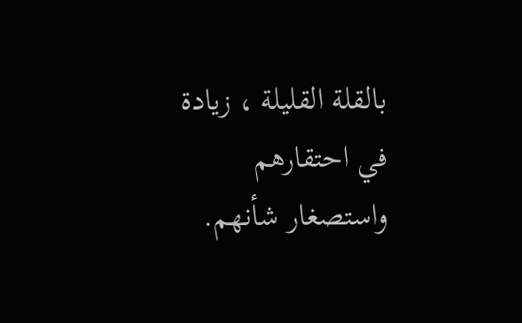بالقلة القليلة ، زيادة في احتقارهم واستصغار شأنهم.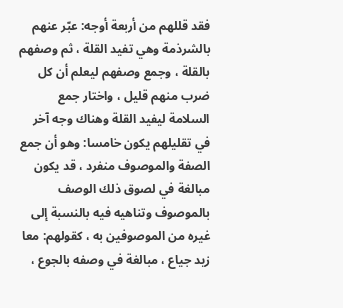فقد قللهم من أربعة أوجه: عبّر عنهم بالشرذمة وهي تفيد القلة ، ثم وصفهم بالقلة ، وجمع وصفهم ليعلم أن كل ضرب منهم قليل ، واختار جمع السلامة ليفيد القلة وهناك وجه آخر في تقليلهم يكون خامسا: وهو أن جمع الصفة والموصوف منفرد ، قد يكون مبالغة في لصوق ذلك الوصف بالموصوف وتناهيه فيه بالنسبة إلى غيره من الموصوفين به ، كقولهم: معا زيد جياع ، مبالغة في وصفه بالجوع ،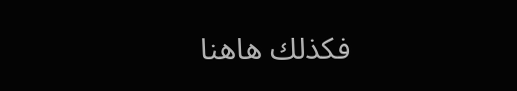فكذلك هاهنا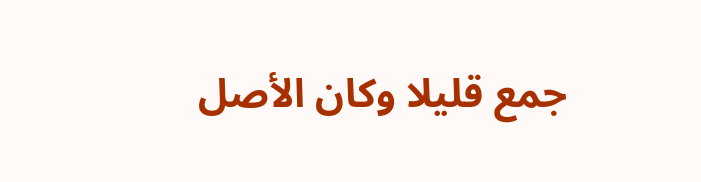جمع قليلا وكان الأصل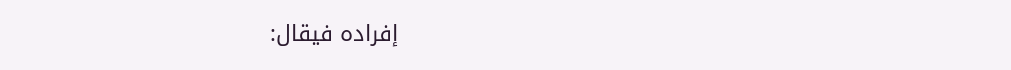إفراده فيقال: